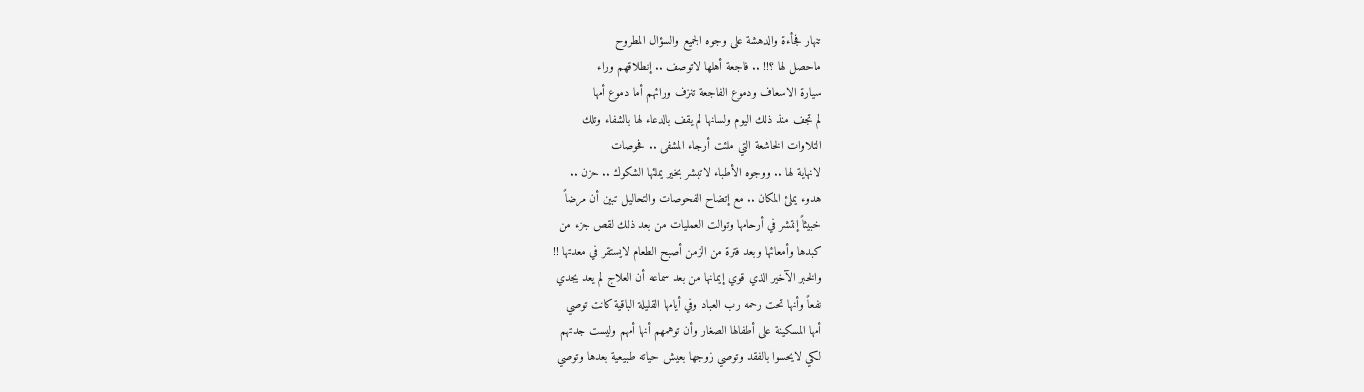تنهار فجأءة والدهشة على وجوه الجميع والسؤال المطروح
ماحصل لها ؟!! .. فاجعة أهلها لاتوصف .. إنطلاقهم وراء
سيارة الاسعاف ودموع الفاجعة تنزف ورائهم أما دموع أمها
لم تجف منذ ذلك اليوم ولسانها لم يقف بالدعاء لها بالشفاء وتلك
التلاوات الخاشعة التي ملئت أرجاء المشفى .. فحوصات
لانهاية لها .. ووجوه الأطباء لاتبشر بخير يملئها الشكوك .. حزن ..
هدوء يملئ المكان .. مع إتضاح الفحوصات والتحاليل تبين أن مرضاً
خبيثاً إنتشر في أرحامها وتوالت العمليات من بعد ذلك لقص جزء من
كبدها وأمعائها وبعد فترة من الزمن أصبح الطعام لايستقر في معدتها !!
والخبر الآخير الذي قوي إيمانها من بعد سماعه أن العلاج لم يعد يجدي
نفعاً وأنها تحت رحمه رب العباد وفي أيامها القليلة الباقية كانت توصي
أمها المسكينة على أطفالها الصغار وأن توهمهم أنها أمهم وليست جدتهم
لكي لايحسوا بالفقد وتوصي زوجها بعيش حياته طبيعية بعدها وتوصي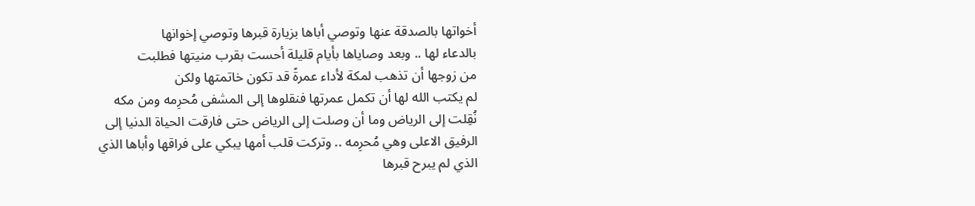أخواتها بالصدقة عنها وتوصي أباها بزيارة قبرها وتوصي إخوانها
بالدعاء لها .. وبعد وصاياها بأيام قليلة أحست بقرب منيتها فطلبت
من زوجها أن تذهب لمكة لأداء عمرةً قد تكون خاتمتها ولكن
لم يكتب الله لها أن تكمل عمرتها فنقلوها إلى المشفى مُحرِمه ومن مكه
نُقِلت إلى الرياض وما أن وصلت إلى الرياض حتى فارقت الحياة الدنيا إلى
الرفيق الاعلى وهي مُحرِمه .. وتركت قلب أمها يبكي على فراقها وأباها الذي
الذي لم يبرح قبرها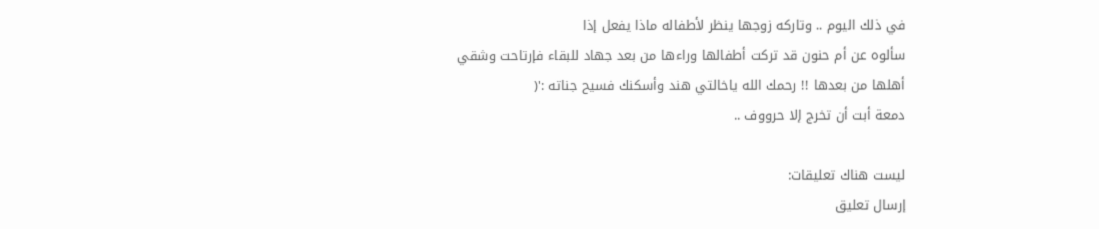في ذلك اليوم .. وتاركه زوجها ينظر لأطفاله ماذا يفعل إذا
سألوه عن أم حنون قد تركت أطفالها وراءها من بعد جهاد للبقاء فإرتاحت وشقي
أهلها من بعدها !! رحمك الله ياخالتي هند وأسكنك فسيح جناته :'(
دمعة أبت أن تخرج إلا حرووف ..

ليست هناك تعليقات:
إرسال تعليق